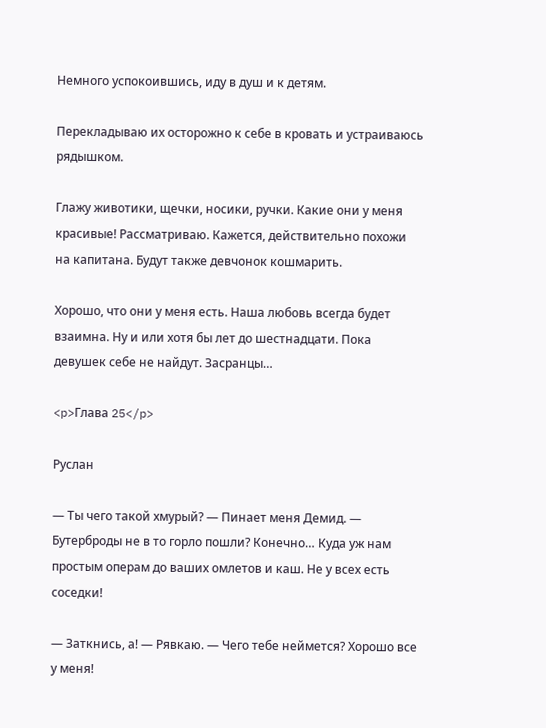Немного успокоившись, иду в душ и к детям.

Перекладываю их осторожно к себе в кровать и устраиваюсь рядышком.

Глажу животики, щечки, носики, ручки. Какие они у меня красивые! Рассматриваю. Кажется, действительно похожи на капитана. Будут также девчонок кошмарить.

Хорошо, что они у меня есть. Наша любовь всегда будет взаимна. Ну и или хотя бы лет до шестнадцати. Пока девушек себе не найдут. Засранцы…

<p>Глава 25</p>

Руслан

— Ты чего такой хмурый? — Пинает меня Демид. — Бутерброды не в то горло пошли? Конечно… Куда уж нам простым операм до ваших омлетов и каш. Не у всех есть соседки!

— Заткнись, а! — Рявкаю. — Чего тебе неймется? Хорошо все у меня!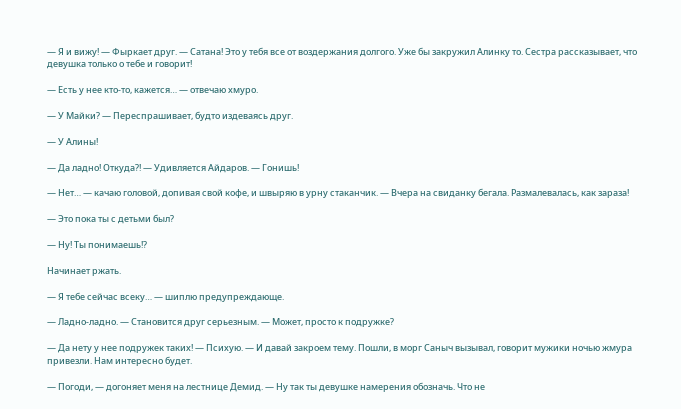— Я и вижу! — Фыркает друг. — Сатана! Это у тебя все от воздержания долгого. Уже бы закружил Алинку то. Сестра рассказывает, что девушка только о тебе и говорит!

— Есть у нее кто-то, кажется… — отвечаю хмуро.

— У Майки? — Переспрашивает, будто издеваясь друг.

— У Алины!

— Да ладно! Откуда?! — Удивляется Айдаров. — Гонишь!

— Нет… — качаю головой, допивая свой кофе, и швыряю в урну стаканчик. — Вчера на свиданку бегала. Размалевалась, как зараза!

— Это пока ты с детьми был?

— Ну! Ты понимаешь!?

Начинает ржать.

— Я тебе сейчас всеку… — шиплю предупреждающе.

— Ладно-ладно. — Становится друг серьезным. — Может, просто к подружке?

— Да нету у нее подружек таких! — Психую. — И давай закроем тему. Пошли, в морг Саныч вызывал, говорит мужики ночью жмура привезли. Нам интересно будет.

— Погоди, — догоняет меня на лестнице Демид. — Ну так ты девушке намерения обозначь. Что не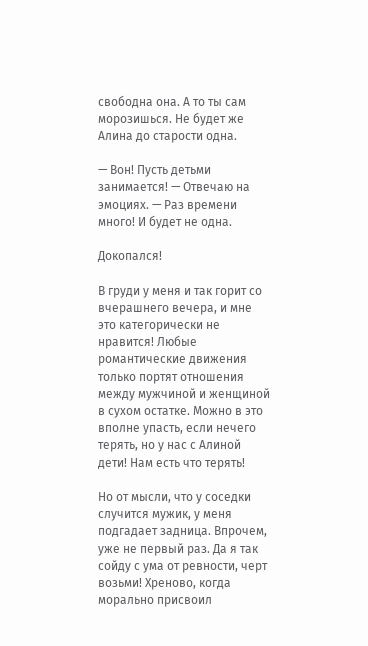свободна она. А то ты сам морозишься. Не будет же Алина до старости одна.

— Вон! Пусть детьми занимается! — Отвечаю на эмоциях. — Раз времени много! И будет не одна.

Докопался!

В груди у меня и так горит со вчерашнего вечера, и мне это категорически не нравится! Любые романтические движения только портят отношения между мужчиной и женщиной в сухом остатке. Можно в это вполне упасть, если нечего терять, но у нас с Алиной дети! Нам есть что терять!

Но от мысли, что у соседки случится мужик, у меня подгадает задница. Впрочем, уже не первый раз. Да я так сойду с ума от ревности, черт возьми! Хреново, когда морально присвоил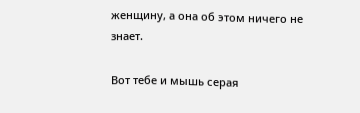женщину, а она об этом ничего не знает.

Вот тебе и мышь серая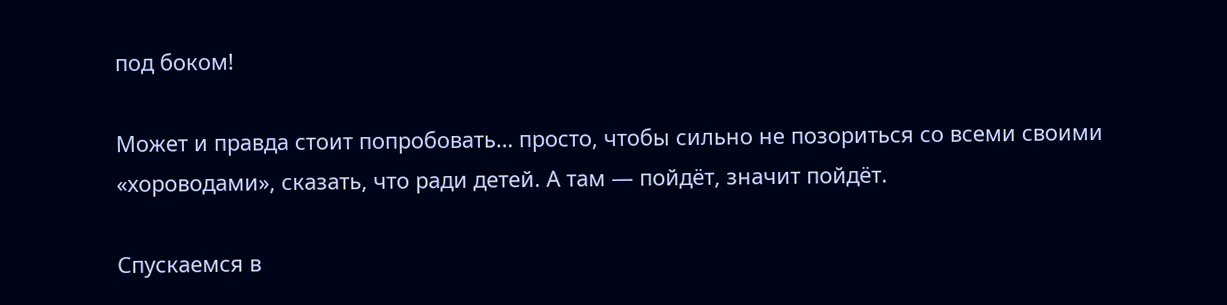под боком!

Может и правда стоит попробовать… просто, чтобы сильно не позориться со всеми своими «хороводами», сказать, что ради детей. А там — пойдёт, значит пойдёт.

Спускаемся в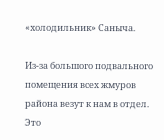«холодильник» Саныча.

Из-за большого подвального помещения всех жмуров района везут к нам в отдел. Это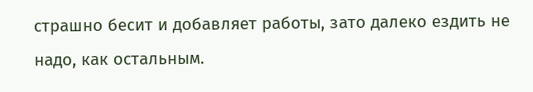страшно бесит и добавляет работы, зато далеко ездить не надо, как остальным.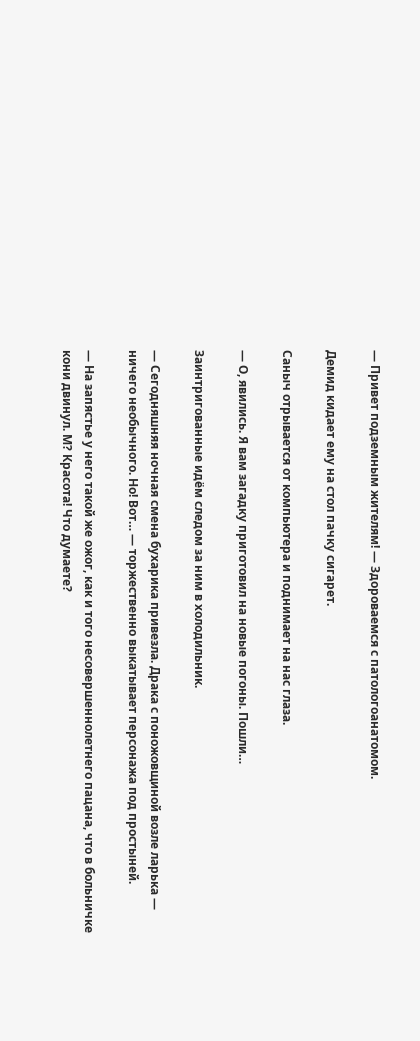— Привет подземным жителям! — Здороваемся с патологоанатомом.

Демид кидает ему на стол пачку сигарет.

Саныч отрывается от компьютера и поднимает на нас глаза.

— О, явились. Я вам загадку приготовил на новые погоны. Пошли…

Заинтригованные идём следом за ним в холодильник.

— Сегодняшняя ночная смена бухарика привезла. Драка с поножовщиной возле ларька — ничего необычного. Но! Вот… — торжественно выкатывает персонажа под простыней.

— На запястье у него такой же ожог, как и того несовершеннолетнего пацана, что в больничке кони двинул. М? Красота! Что думаете?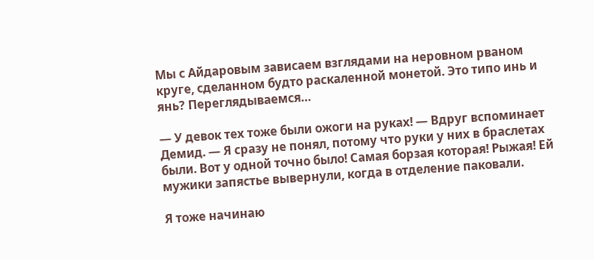Мы с Айдаровым зависаем взглядами на неровном рваном круге, сделанном будто раскаленной монетой. Это типо инь и янь? Переглядываемся…

— У девок тех тоже были ожоги на руках! — Вдруг вспоминает Демид. — Я сразу не понял, потому что руки у них в браслетах были. Вот у одной точно было! Самая борзая которая! Рыжая! Ей мужики запястье вывернули, когда в отделение паковали.

Я тоже начинаю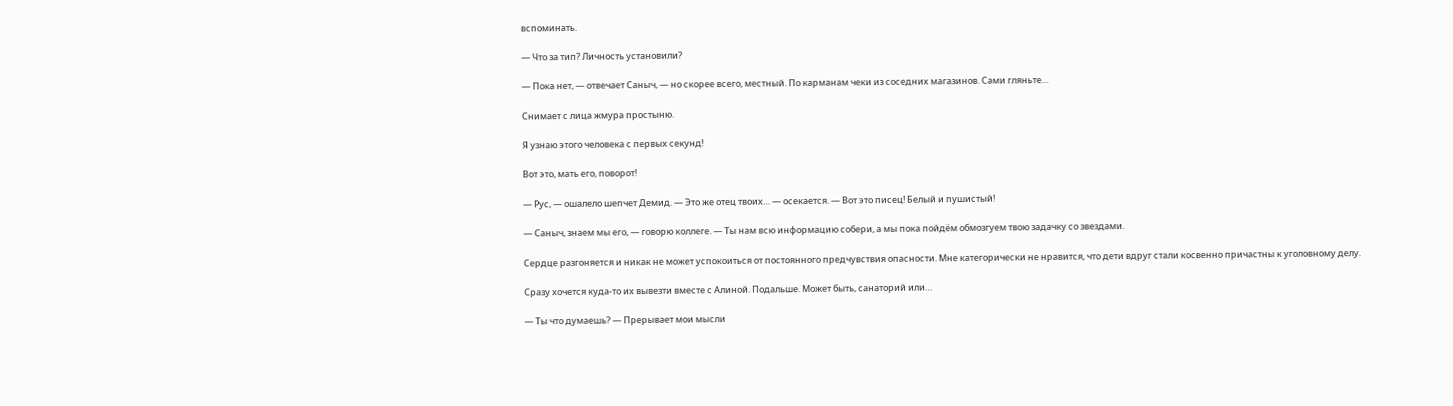вспоминать.

— Что за тип? Личность установили?

— Пока нет, — отвечает Саныч, — но скорее всего, местный. По карманам чеки из соседних магазинов. Сами гляньте…

Снимает с лица жмура простыню.

Я узнаю этого человека с первых секунд!

Вот это, мать его, поворот!

— Рус, — ошалело шепчет Демид. — Это же отец твоих… — осекается. — Вот это писец! Белый и пушистый!

— Саныч, знаем мы его, — говорю коллеге. — Ты нам всю информацию собери, а мы пока пойдём обмозгуем твою задачку со звездами.

Сердце разгоняется и никак не может успокоиться от постоянного предчувствия опасности. Мне категорически не нравится, что дети вдруг стали косвенно причастны к уголовному делу.

Сразу хочется куда-то их вывезти вместе с Алиной. Подальше. Может быть, санаторий или…

— Ты что думаешь? — Прерывает мои мысли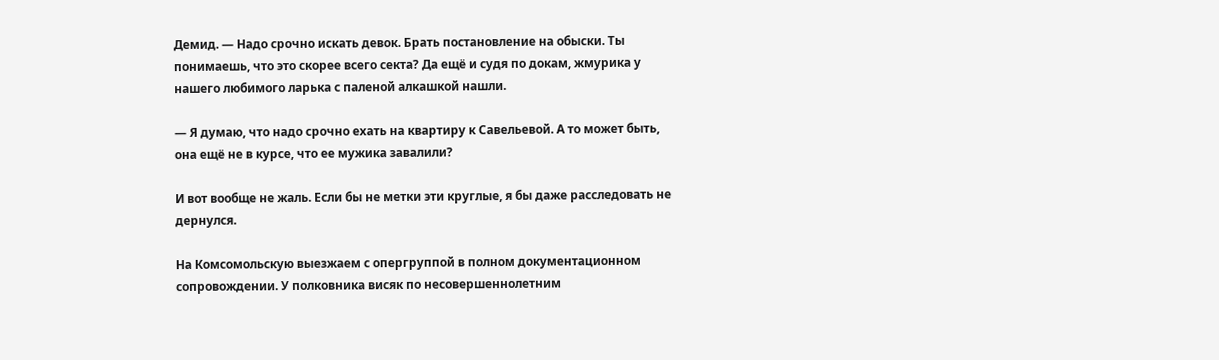Демид. — Надо срочно искать девок. Брать постановление на обыски. Ты понимаешь, что это скорее всего секта? Да ещё и судя по докам, жмурика у нашего любимого ларька с паленой алкашкой нашли.

— Я думаю, что надо срочно ехать на квартиру к Савельевой. А то может быть, она ещё не в курсе, что ее мужика завалили?

И вот вообще не жаль. Если бы не метки эти круглые, я бы даже расследовать не дернулся.

На Комсомольскую выезжаем с опергруппой в полном документационном сопровождении. У полковника висяк по несовершеннолетним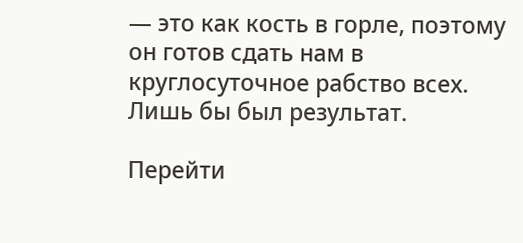— это как кость в горле, поэтому он готов сдать нам в круглосуточное рабство всех. Лишь бы был результат.

Перейти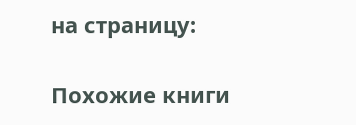на страницу:

Похожие книги